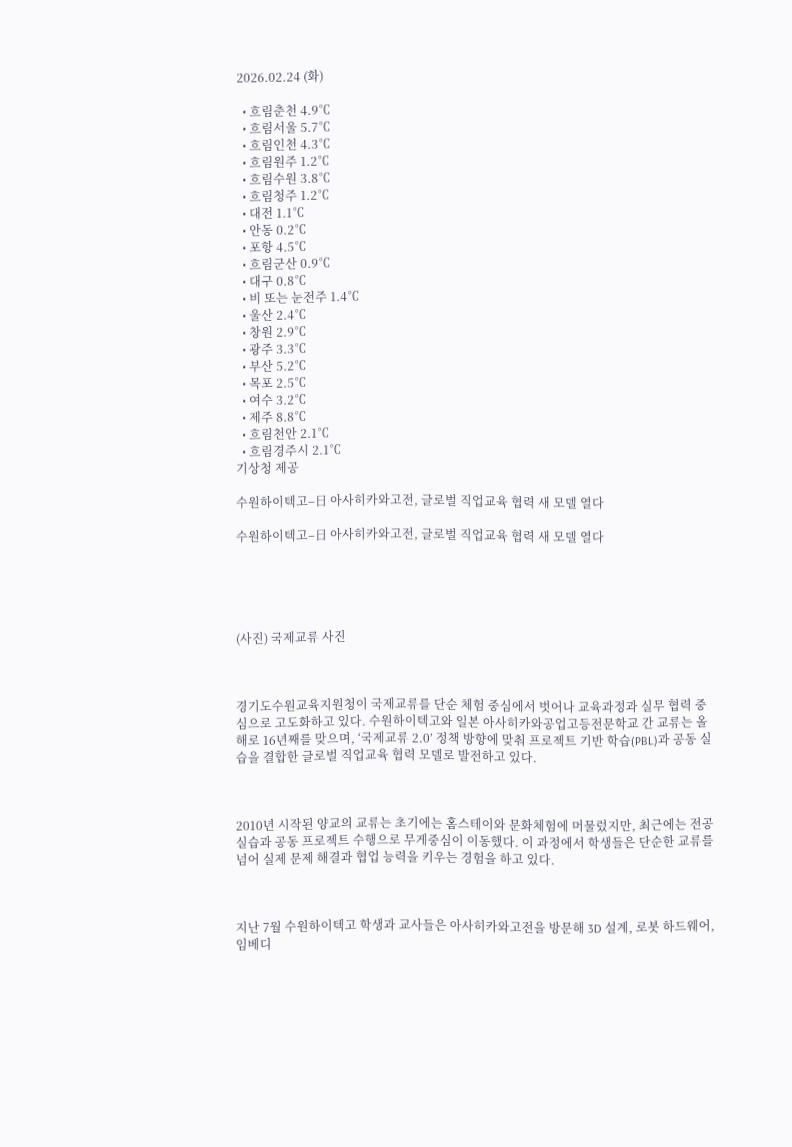2026.02.24 (화)

  • 흐림춘천 4.9℃
  • 흐림서울 5.7℃
  • 흐림인천 4.3℃
  • 흐림원주 1.2℃
  • 흐림수원 3.8℃
  • 흐림청주 1.2℃
  • 대전 1.1℃
  • 안동 0.2℃
  • 포항 4.5℃
  • 흐림군산 0.9℃
  • 대구 0.8℃
  • 비 또는 눈전주 1.4℃
  • 울산 2.4℃
  • 창원 2.9℃
  • 광주 3.3℃
  • 부산 5.2℃
  • 목포 2.5℃
  • 여수 3.2℃
  • 제주 8.8℃
  • 흐림천안 2.1℃
  • 흐림경주시 2.1℃
기상청 제공

수원하이텍고–日 아사히카와고전, 글로벌 직업교육 협력 새 모델 열다

수원하이텍고–日 아사히카와고전, 글로벌 직업교육 협력 새 모델 열다





(사진) 국제교류 사진



경기도수원교육지원청이 국제교류를 단순 체험 중심에서 벗어나 교육과정과 실무 협력 중심으로 고도화하고 있다. 수원하이텍고와 일본 아사히카와공업고등전문학교 간 교류는 올해로 16년째를 맞으며, ‘국제교류 2.0’ 정책 방향에 맞춰 프로젝트 기반 학습(PBL)과 공동 실습을 결합한 글로벌 직업교육 협력 모델로 발전하고 있다.



2010년 시작된 양교의 교류는 초기에는 홈스테이와 문화체험에 머물렀지만, 최근에는 전공 실습과 공동 프로젝트 수행으로 무게중심이 이동했다. 이 과정에서 학생들은 단순한 교류를 넘어 실제 문제 해결과 협업 능력을 키우는 경험을 하고 있다.



지난 7월 수원하이텍고 학생과 교사들은 아사히카와고전을 방문해 3D 설계, 로봇 하드웨어, 임베디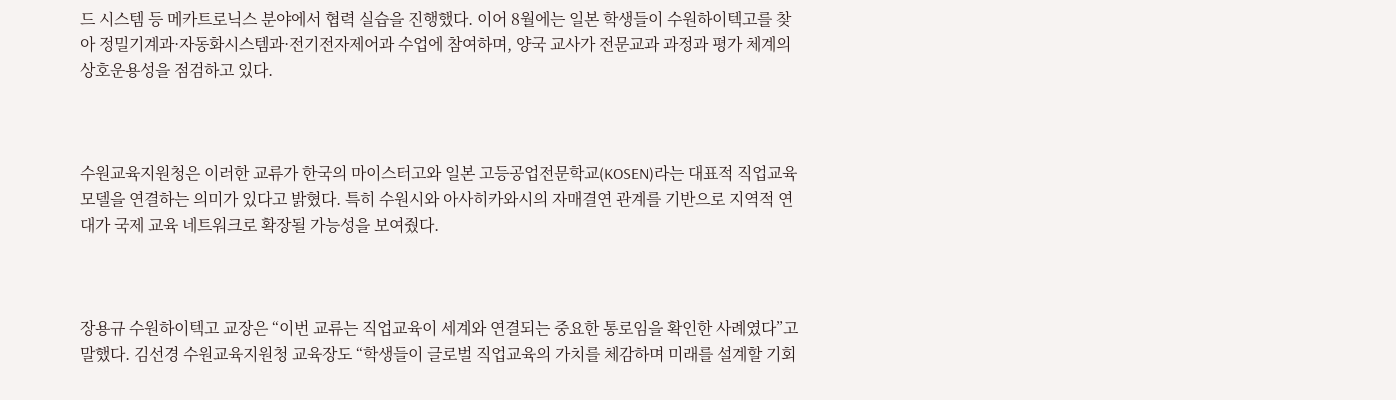드 시스템 등 메카트로닉스 분야에서 협력 실습을 진행했다. 이어 8월에는 일본 학생들이 수원하이텍고를 찾아 정밀기계과·자동화시스템과·전기전자제어과 수업에 참여하며, 양국 교사가 전문교과 과정과 평가 체계의 상호운용성을 점검하고 있다.



수원교육지원청은 이러한 교류가 한국의 마이스터고와 일본 고등공업전문학교(KOSEN)라는 대표적 직업교육 모델을 연결하는 의미가 있다고 밝혔다. 특히 수원시와 아사히카와시의 자매결연 관계를 기반으로 지역적 연대가 국제 교육 네트워크로 확장될 가능성을 보여줬다.



장용규 수원하이텍고 교장은 “이번 교류는 직업교육이 세계와 연결되는 중요한 통로임을 확인한 사례였다”고 말했다. 김선경 수원교육지원청 교육장도 “학생들이 글로벌 직업교육의 가치를 체감하며 미래를 설계할 기회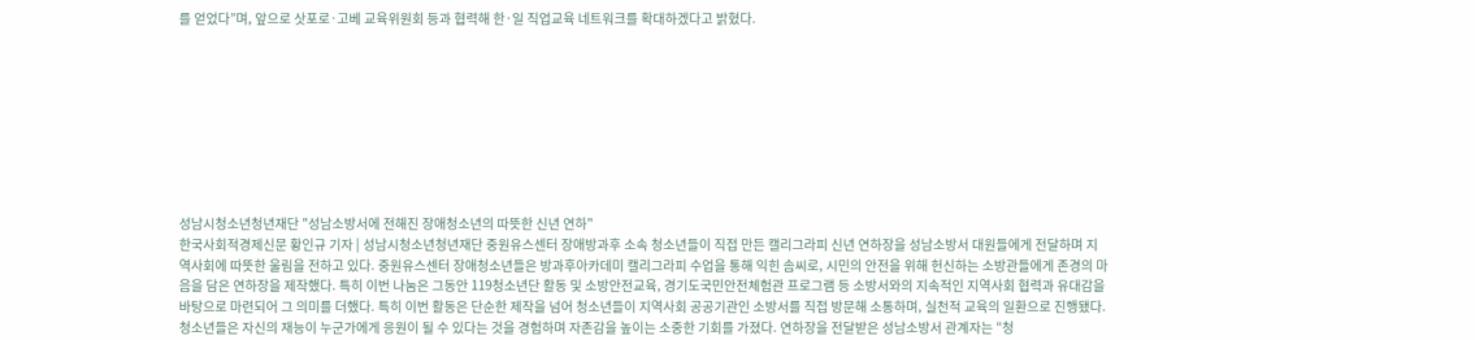를 얻었다”며, 앞으로 삿포로·고베 교육위원회 등과 협력해 한·일 직업교육 네트워크를 확대하겠다고 밝혔다.









성남시청소년청년재단 "성남소방서에 전해진 장애청소년의 따뜻한 신년 연하"
한국사회적경제신문 황인규 기자 | 성남시청소년청년재단 중원유스센터 장애방과후 소속 청소년들이 직접 만든 캘리그라피 신년 연하장을 성남소방서 대원들에게 전달하며 지역사회에 따뜻한 울림을 전하고 있다. 중원유스센터 장애청소년들은 방과후아카데미 캘리그라피 수업을 통해 익힌 솜씨로, 시민의 안전을 위해 헌신하는 소방관들에게 존경의 마음을 담은 연하장을 제작했다. 특히 이번 나눔은 그동안 119청소년단 활동 및 소방안전교육, 경기도국민안전체험관 프로그램 등 소방서와의 지속적인 지역사회 협력과 유대감을 바탕으로 마련되어 그 의미를 더했다. 특히 이번 활동은 단순한 제작을 넘어 청소년들이 지역사회 공공기관인 소방서를 직접 방문해 소통하며, 실천적 교육의 일환으로 진행됐다. 청소년들은 자신의 재능이 누군가에게 응원이 될 수 있다는 것을 경험하며 자존감을 높이는 소중한 기회를 가졌다. 연하장을 전달받은 성남소방서 관계자는 “청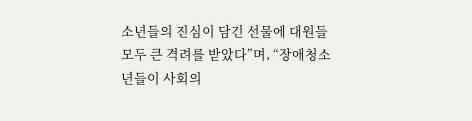소년들의 진심이 담긴 선물에 대원들 모두 큰 격려를 받았다”며, “장애청소년들이 사회의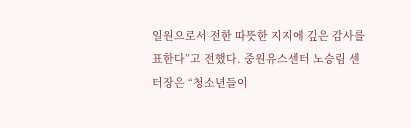일원으로서 전한 따뜻한 지지에 깊은 감사를 표한다”고 전했다. 중원유스센터 노승림 센터장은 “청소년들이